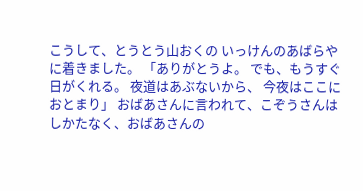こうして、とうとう山おくの いっけんのあばらやに着きました。 「ありがとうよ。 でも、もうすぐ日がくれる。 夜道はあぶないから、 今夜はここにおとまり」 おばあさんに言われて、こぞうさんはしかたなく、おばあさんの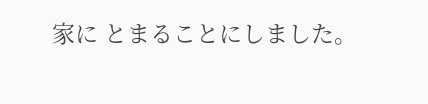家に とまることにしました。